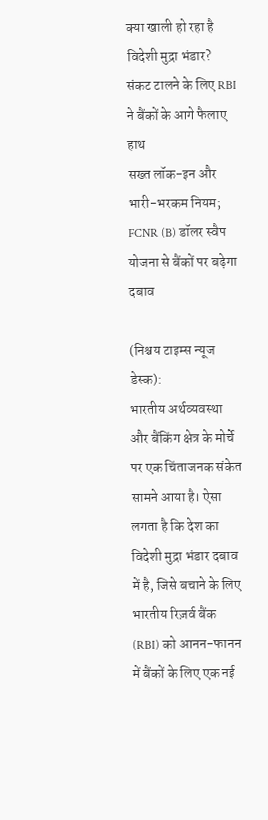क्या खाली हो रहा है विदेशी मुद्रा भंडार? संकट टालने के लिए RBI ने बैंकों के आगे फैलाए हाथ
सख्त लॉक-इन और भारी-भरकम नियम; FCNR (B) डॉलर स्वैप योजना से बैंकों पर बढ़ेगा दबाव

(निश्चय टाइम्स न्यूज डेस्क):
भारतीय अर्थव्यवस्था और बैंकिंग क्षेत्र के मोर्चे पर एक चिंताजनक संकेत सामने आया है। ऐसा लगता है कि देश का विदेशी मुद्रा भंडार दबाव में है, जिसे बचाने के लिए भारतीय रिज़र्व बैंक (RBI) को आनन-फानन में बैंकों के लिए एक नई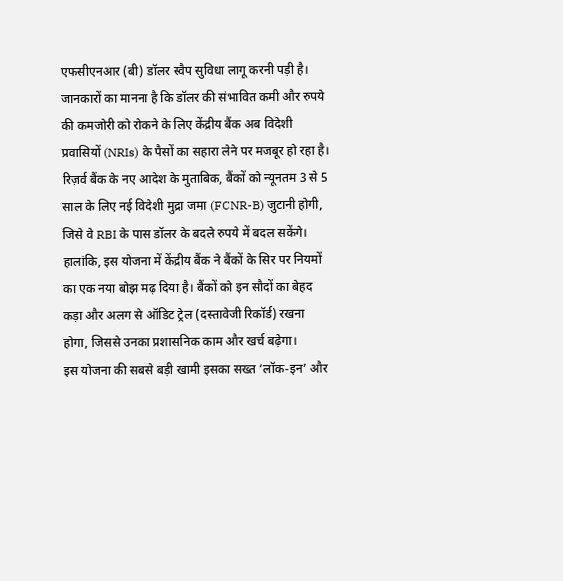एफसीएनआर (बी) डॉलर स्वैप सुविधा लागू करनी पड़ी है। जानकारों का मानना है कि डॉलर की संभावित कमी और रुपये की कमजोरी को रोकने के लिए केंद्रीय बैंक अब विदेशी प्रवासियों (NRIs) के पैसों का सहारा लेने पर मजबूर हो रहा है।
रिज़र्व बैंक के नए आदेश के मुताबिक, बैंकों को न्यूनतम 3 से 5 साल के लिए नई विदेशी मुद्रा जमा (FCNR-B) जुटानी होगी, जिसे वे RBI के पास डॉलर के बदले रुपये में बदल सकेंगे। हालांकि, इस योजना में केंद्रीय बैंक ने बैंकों के सिर पर नियमों का एक नया बोझ मढ़ दिया है। बैंकों को इन सौदों का बेहद कड़ा और अलग से ऑडिट ट्रेल (दस्तावेजी रिकॉर्ड) रखना होगा, जिससे उनका प्रशासनिक काम और खर्च बढ़ेगा।
इस योजना की सबसे बड़ी खामी इसका सख्त ‘लॉक-इन’ और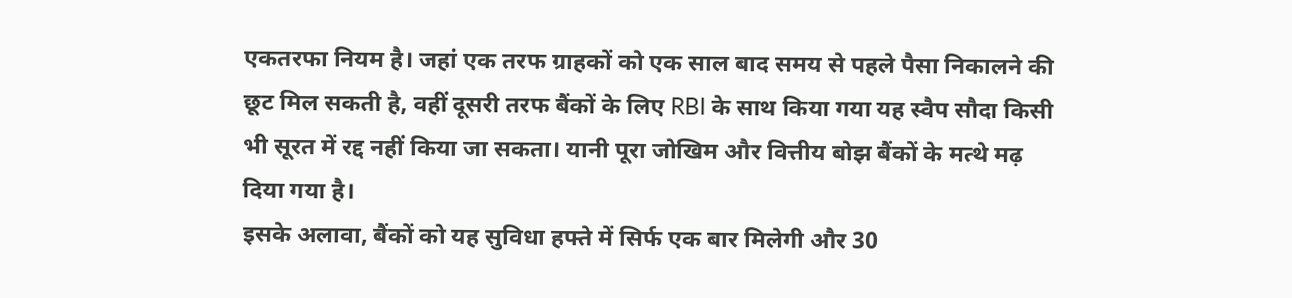एकतरफा नियम है। जहां एक तरफ ग्राहकों को एक साल बाद समय से पहले पैसा निकालने की छूट मिल सकती है, वहीं दूसरी तरफ बैंकों के लिए RBI के साथ किया गया यह स्वैप सौदा किसी भी सूरत में रद्द नहीं किया जा सकता। यानी पूरा जोखिम और वित्तीय बोझ बैंकों के मत्थे मढ़ दिया गया है।
इसके अलावा, बैंकों को यह सुविधा हफ्ते में सिर्फ एक बार मिलेगी और 30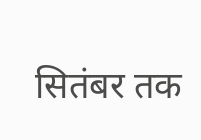सितंबर तक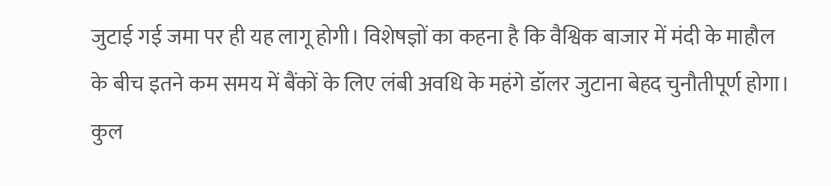जुटाई गई जमा पर ही यह लागू होगी। विशेषज्ञों का कहना है कि वैश्विक बाजार में मंदी के माहौल के बीच इतने कम समय में बैंकों के लिए लंबी अवधि के महंगे डॉलर जुटाना बेहद चुनौतीपूर्ण होगा। कुल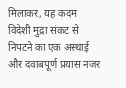मिलाकर, यह कदम विदेशी मुद्रा संकट से निपटने का एक अस्थाई और दवाबपूर्ण प्रयास नजर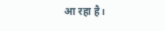आ रहा है।